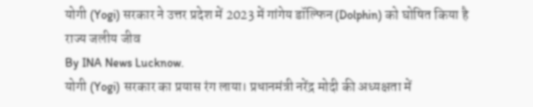योगी (Yogi) सरकार ने उत्तर प्रदेश में 2023 में गांगेय डॉल्फिन (Dolphin) को घोषित किया है राज्य जलीय जीव
By INA News Lucknow.
योगी (Yogi) सरकार का प्रयास रंग लाया। प्रधानमंत्री नरेंद्र मोदी की अध्यक्षता में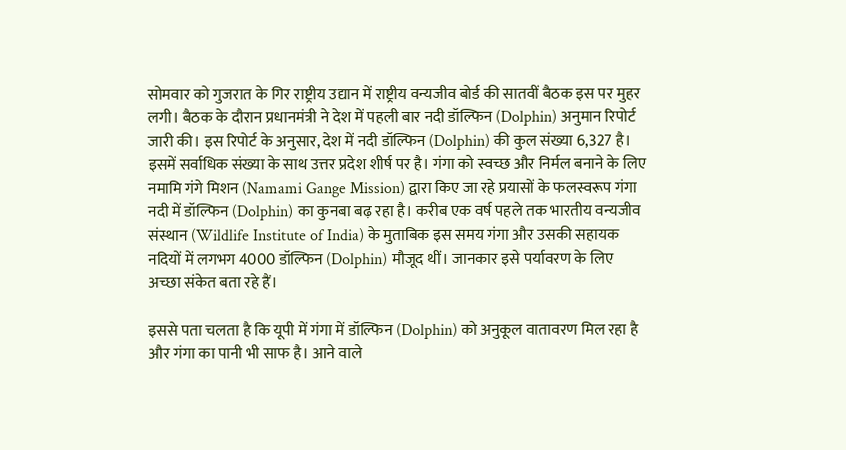सोमवार को गुजरात के गिर राष्ट्रीय उद्यान में राष्ट्रीय वन्यजीव बोर्ड की सातवीं बैठक इस पर मुहर लगी। बैठक के दौरान प्रधानमंत्री ने देश में पहली बार नदी डॉल्फिन (Dolphin) अनुमान रिपोर्ट जारी की। इस रिपोर्ट के अनुसार, देश में नदी डॉल्फिन (Dolphin) की कुल संख्या 6,327 है। इसमें सर्वाधिक संख्या के साथ उत्तर प्रदेश शीर्ष पर है। गंगा को स्वच्छ और निर्मल बनाने के लिए नमामि गंगे मिशन (Namami Gange Mission) द्वारा किए जा रहे प्रयासों के फलस्वरूप गंगा नदी में डॉल्फिन (Dolphin) का कुनबा बढ़ रहा है। करीब एक वर्ष पहले तक भारतीय वन्यजीव संस्थान (Wildlife Institute of India) के मुताबिक इस समय गंगा और उसकी सहायक नदियों में लगभग 4000 डॉल्फिन (Dolphin) मौजूद थीं। जानकार इसे पर्यावरण के लिए अच्छा संकेत बता रहे हैं।

इससे पता चलता है कि यूपी में गंगा में डॉल्फिन (Dolphin) को अनुकूल वातावरण मिल रहा है और गंगा का पानी भी साफ है। आने वाले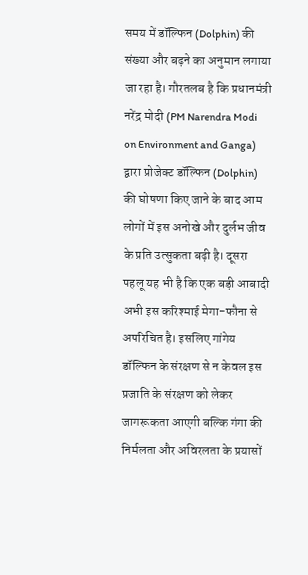समय में डॉल्फिन (Dolphin) की संख्या और बढ़ने का अनुमान लगाया जा रहा है। गौरतलब है कि प्रधानमंत्री नरेंद्र मोदी (PM Narendra Modi on Environment and Ganga) द्वारा प्रोजेक्ट डॉल्फिन (Dolphin) की घोषणा किए जाने के बाद आम लोगों में इस अनोखे और दुर्लभ जीव के प्रति उत्सुकता बढ़ी है। दूसरा पहलू यह भी है कि एक बड़ी आबादी अभी इस करिश्माई मेगा-फौना से अपरिचित है। इसलिए गांगेय डॉल्फिन के संरक्षण से न केवल इस प्रजाति के संरक्षण को लेकर जागरूकता आएगी बल्कि गंगा की निर्मलता और अविरलता के प्रयासों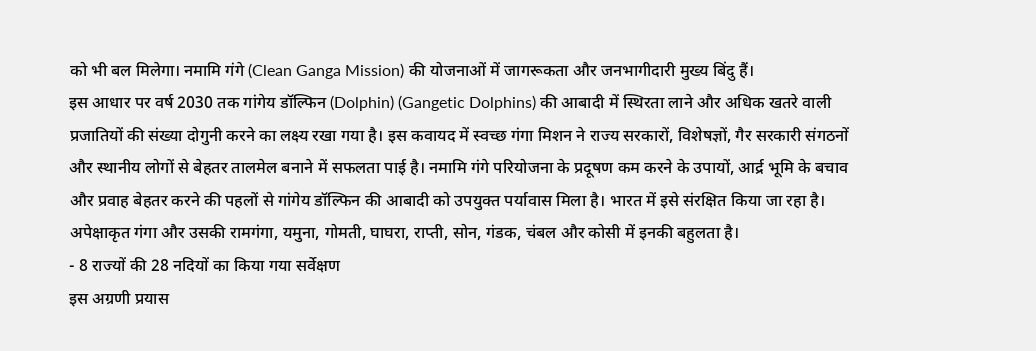को भी बल मिलेगा। नमामि गंगे (Clean Ganga Mission) की योजनाओं में जागरूकता और जनभागीदारी मुख्य बिंदु हैं।
इस आधार पर वर्ष 2030 तक गांगेय डॉल्फिन (Dolphin) (Gangetic Dolphins) की आबादी में स्थिरता लाने और अधिक खतरे वाली प्रजातियों की संख्या दोगुनी करने का लक्ष्य रखा गया है। इस कवायद में स्वच्छ गंगा मिशन ने राज्य सरकारों, विशेषज्ञों, गैर सरकारी संगठनों और स्थानीय लोगों से बेहतर तालमेल बनाने में सफलता पाई है। नमामि गंगे परियोजना के प्रदूषण कम करने के उपायों, आर्द्र भूमि के बचाव और प्रवाह बेहतर करने की पहलों से गांगेय डॉल्फिन की आबादी को उपयुक्त पर्यावास मिला है। भारत में इसे संरक्षित किया जा रहा है। अपेक्षाकृत गंगा और उसकी रामगंगा, यमुना, गोमती, घाघरा, राप्ती, सोन, गंडक, चंबल और कोसी में इनकी बहुलता है।
- 8 राज्यों की 28 नदियों का किया गया सर्वेक्षण
इस अग्रणी प्रयास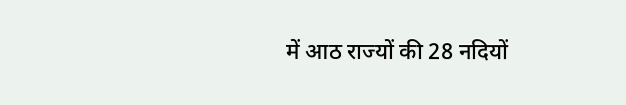में आठ राज्यों की 28 नदियों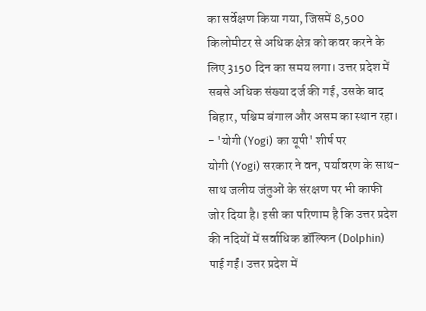का सर्वेक्षण किया गया, जिसमें 8,500 किलोमीटर से अधिक क्षेत्र को कवर करने के लिए 3150 दिन का समय लगा। उत्तर प्रदेश में सबसे अधिक संख्या दर्ज की गई, उसके बाद बिहार, पश्चिम बंगाल और असम का स्थान रहा।
- 'योगी (Yogi) का यूपी' शीर्ष पर
योगी (Yogi) सरकार ने वन, पर्यावरण के साथ-साथ जलीय जंतुओं के संरक्षण पर भी काफी जोर दिया है। इसी का परिणाम है कि उत्तर प्रदेश की नदियों में सर्वाधिक डॉल्फिन (Dolphin) पाई गईं। उत्तर प्रदेश में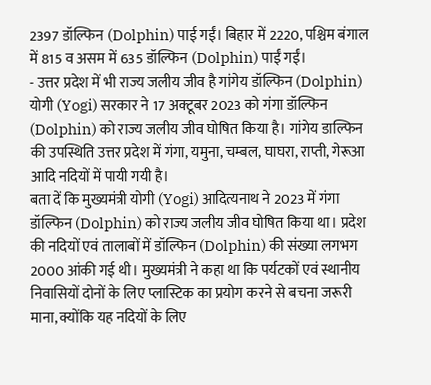2397 डॉल्फिन (Dolphin) पाई गईं। बिहार में 2220, पश्चिम बंगाल में 815 व असम में 635 डॉल्फिन (Dolphin) पाईं गईं।
- उत्तर प्रदेश में भी राज्य जलीय जीव है गांगेय डॉल्फिन (Dolphin)
योगी (Yogi) सरकार ने 17 अक्टूबर 2023 को गंगा डॉल्फिन (Dolphin) को राज्य जलीय जीव घोषित किया है। गांगेय डाल्फिन की उपस्थिति उत्तर प्रदेश में गंगा, यमुना, चम्बल, घाघरा, राप्ती, गेरूआ आदि नदियों में पायी गयी है।
बता दें कि मुख्यमंत्री योगी (Yogi) आदित्यनाथ ने 2023 में गंगा डॉल्फिन (Dolphin) को राज्य जलीय जीव घोषित किया था। प्रदेश की नदियों एवं तालाबों में डॉल्फिन (Dolphin) की संख्या लगभग 2000 आंकी गई थी। मुख्यमंत्री ने कहा था कि पर्यटकों एवं स्थानीय निवासियों दोनों के लिए प्लास्टिक का प्रयोग करने से बचना जरूरी माना, क्योंकि यह नदियों के लिए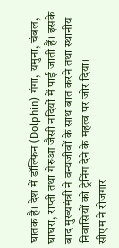घातक है। देश में डॉल्फिन (Dolphin) गंगा, यमुना, चंबल, घाघरा, राप्ती तथा गेरुआ जैसी नदियों में पाई जाती हैं। इसके बाद मुख्यमंत्री ने वन्यजीवों के साथ बात करने तथा स्थानीय निवासियों को ट्रेनिंग देने के महत्व पर जोर दिया।
सीएम ने रोजगार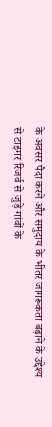के अवसर पैदा करने और समुदाय के भीतर जागरूकता बढ़ाने के उद्देश्य से टाइगर रिजर्व से जुड़े गांवों के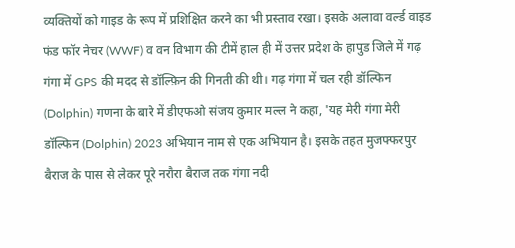व्यक्तियों को गाइड के रूप में प्रशिक्षित करने का भी प्रस्ताव रखा। इसके अलावा वर्ल्ड वाइड फंड फॉर नेचर (WWF) व वन विभाग की टीमें हाल ही में उत्तर प्रदेश के हापुड जिले में गढ़ गंगा में GPS की मदद से डॉल्फ़िन की गिनती की थी। गढ़ गंगा में चल रही डॉल्फिन (Dolphin) गणना के बारे में डीएफओ संजय कुमार मल्ल ने कहा, 'यह मेरी गंगा मेरी डॉल्फिन (Dolphin) 2023 अभियान नाम से एक अभियान है। इसके तहत मुजफ्फरपुर बैराज के पास से लेकर पूरे नरौरा बैराज तक गंगा नदी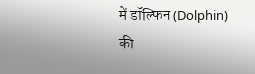में डॉल्फिन (Dolphin) की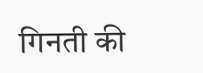गिनती की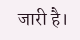जारी है।